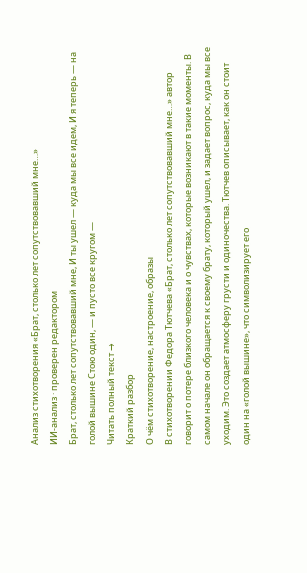Анализ стихотворения «Брат, столько лет сопутствовавший мне…»
ИИ-анализ · проверен редактором
Брат, столько лет сопутствовавший мне, И ты ушел — куда мы все идем, И я теперь — на голой вышине Стою один, — и пусто все кругом —
Читать полный текст →
Краткий разбор
О чём стихотворение, настроение, образы
В стихотворении Федора Тютчева «Брат, столько лет сопутствовавший мне…» автор говорит о потере близкого человека и о чувствах, которые возникают в такие моменты. В самом начале он обращается к своему брату, который ушел, и задает вопрос, куда мы все уходим. Это создает атмосферу грусти и одиночества. Тютчев описывает, как он стоит один на «голой вышине», что символизирует его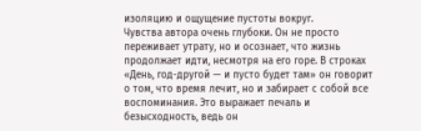изоляцию и ощущение пустоты вокруг.
Чувства автора очень глубоки. Он не просто переживает утрату, но и осознает, что жизнь продолжает идти, несмотря на его горе. В строках «День, год-другой — и пусто будет там» он говорит о том, что время лечит, но и забирает с собой все воспоминания. Это выражает печаль и безысходность, ведь он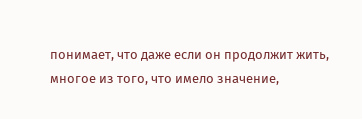понимает, что даже если он продолжит жить, многое из того, что имело значение,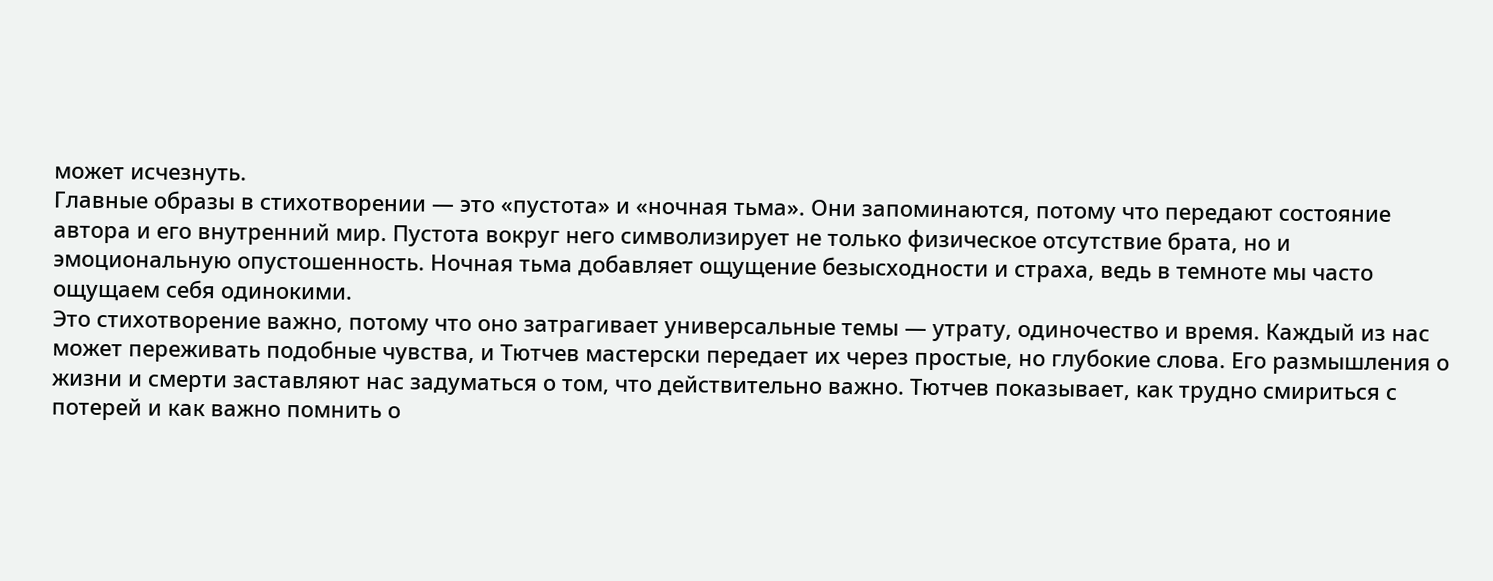может исчезнуть.
Главные образы в стихотворении — это «пустота» и «ночная тьма». Они запоминаются, потому что передают состояние автора и его внутренний мир. Пустота вокруг него символизирует не только физическое отсутствие брата, но и эмоциональную опустошенность. Ночная тьма добавляет ощущение безысходности и страха, ведь в темноте мы часто ощущаем себя одинокими.
Это стихотворение важно, потому что оно затрагивает универсальные темы — утрату, одиночество и время. Каждый из нас может переживать подобные чувства, и Тютчев мастерски передает их через простые, но глубокие слова. Его размышления о жизни и смерти заставляют нас задуматься о том, что действительно важно. Тютчев показывает, как трудно смириться с потерей и как важно помнить о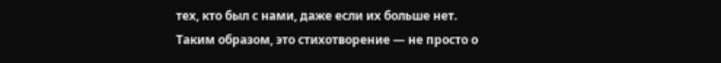тех, кто был с нами, даже если их больше нет.
Таким образом, это стихотворение — не просто о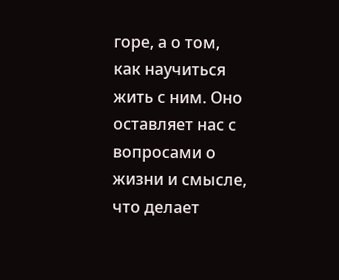горе, а о том, как научиться жить с ним. Оно оставляет нас с вопросами о жизни и смысле, что делает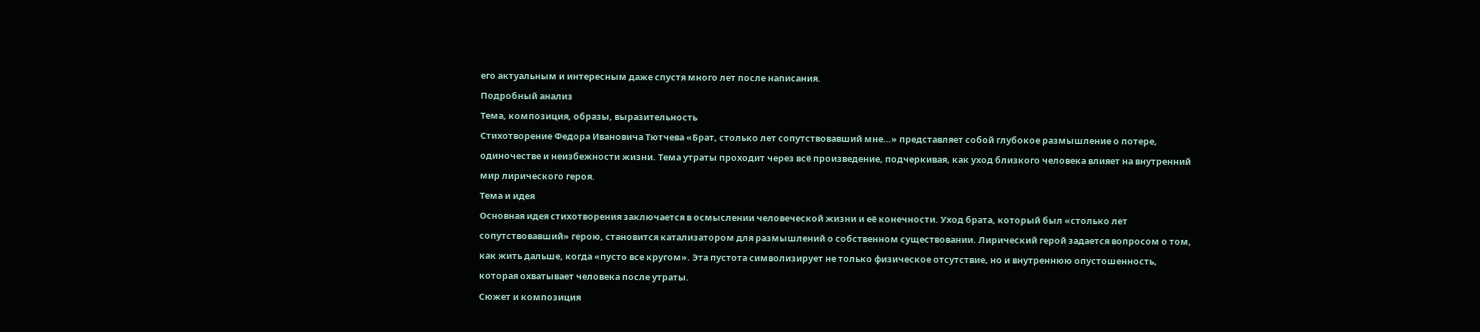его актуальным и интересным даже спустя много лет после написания.
Подробный анализ
Тема, композиция, образы, выразительность
Стихотворение Федора Ивановича Тютчева «Брат, столько лет сопутствовавший мне…» представляет собой глубокое размышление о потере, одиночестве и неизбежности жизни. Тема утраты проходит через всё произведение, подчеркивая, как уход близкого человека влияет на внутренний мир лирического героя.
Тема и идея
Основная идея стихотворения заключается в осмыслении человеческой жизни и её конечности. Уход брата, который был «столько лет сопутствовавший» герою, становится катализатором для размышлений о собственном существовании. Лирический герой задается вопросом о том, как жить дальше, когда «пусто все кругом». Эта пустота символизирует не только физическое отсутствие, но и внутреннюю опустошенность, которая охватывает человека после утраты.
Сюжет и композиция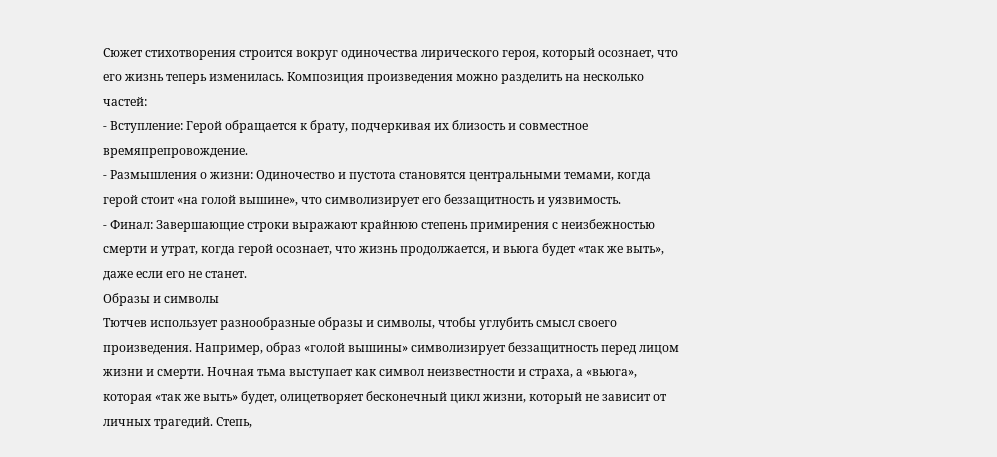Сюжет стихотворения строится вокруг одиночества лирического героя, который осознает, что его жизнь теперь изменилась. Композиция произведения можно разделить на несколько частей:
- Вступление: Герой обращается к брату, подчеркивая их близость и совместное времяпрепровождение.
- Размышления о жизни: Одиночество и пустота становятся центральными темами, когда герой стоит «на голой вышине», что символизирует его беззащитность и уязвимость.
- Финал: Завершающие строки выражают крайнюю степень примирения с неизбежностью смерти и утрат, когда герой осознает, что жизнь продолжается, и вьюга будет «так же выть», даже если его не станет.
Образы и символы
Тютчев использует разнообразные образы и символы, чтобы углубить смысл своего произведения. Например, образ «голой вышины» символизирует беззащитность перед лицом жизни и смерти. Ночная тьма выступает как символ неизвестности и страха, а «вьюга», которая «так же выть» будет, олицетворяет бесконечный цикл жизни, который не зависит от личных трагедий. Степь,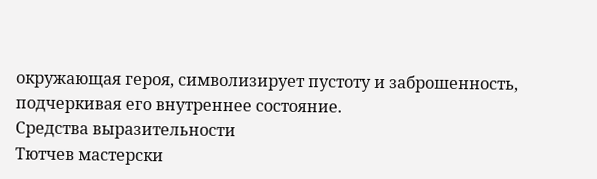окружающая героя, символизирует пустоту и заброшенность, подчеркивая его внутреннее состояние.
Средства выразительности
Тютчев мастерски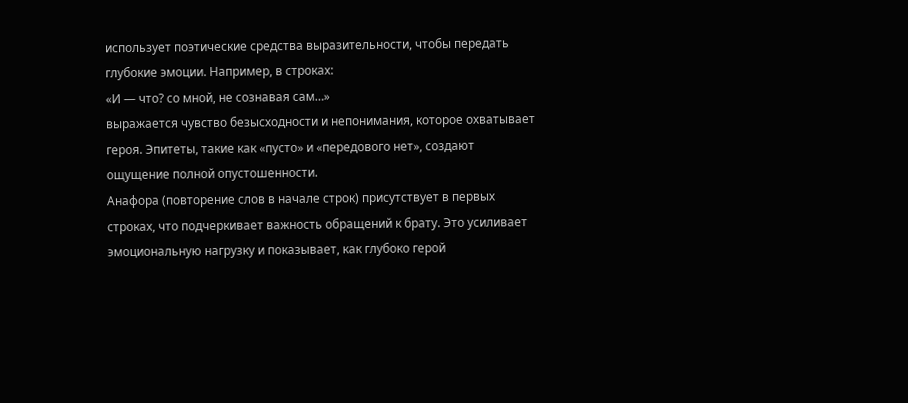использует поэтические средства выразительности, чтобы передать глубокие эмоции. Например, в строках:
«И — что? со мной, не сознавая сам…»
выражается чувство безысходности и непонимания, которое охватывает героя. Эпитеты, такие как «пусто» и «передового нет», создают ощущение полной опустошенности.
Анафора (повторение слов в начале строк) присутствует в первых строках, что подчеркивает важность обращений к брату. Это усиливает эмоциональную нагрузку и показывает, как глубоко герой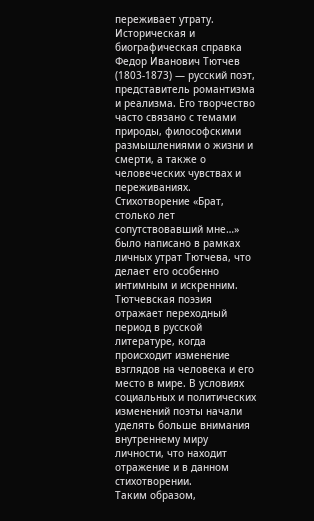переживает утрату.
Историческая и биографическая справка
Федор Иванович Тютчев (1803-1873) — русский поэт, представитель романтизма и реализма. Его творчество часто связано с темами природы, философскими размышлениями о жизни и смерти, а также о человеческих чувствах и переживаниях. Стихотворение «Брат, столько лет сопутствовавший мне…» было написано в рамках личных утрат Тютчева, что делает его особенно интимным и искренним.
Тютчевская поэзия отражает переходный период в русской литературе, когда происходит изменение взглядов на человека и его место в мире. В условиях социальных и политических изменений поэты начали уделять больше внимания внутреннему миру личности, что находит отражение и в данном стихотворении.
Таким образом,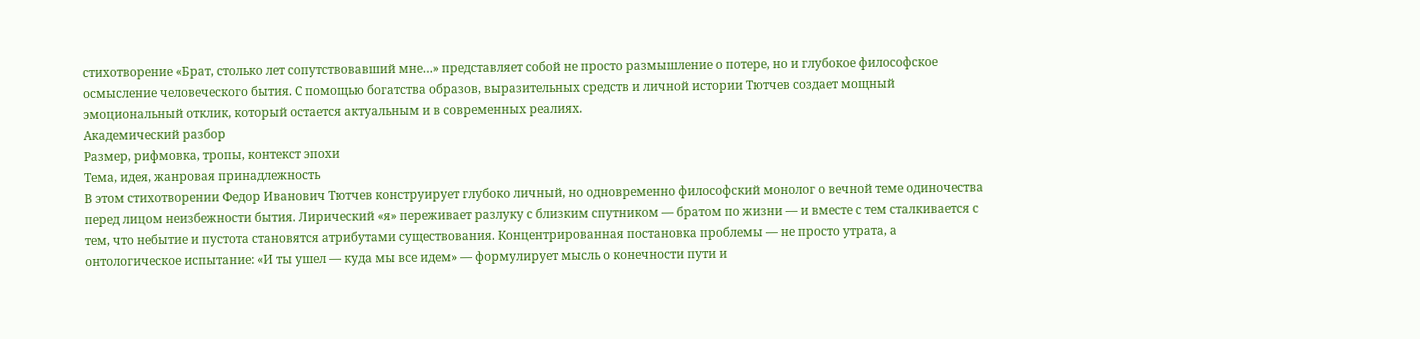стихотворение «Брат, столько лет сопутствовавший мне…» представляет собой не просто размышление о потере, но и глубокое философское осмысление человеческого бытия. С помощью богатства образов, выразительных средств и личной истории Тютчев создает мощный эмоциональный отклик, который остается актуальным и в современных реалиях.
Академический разбор
Размер, рифмовка, тропы, контекст эпохи
Тема, идея, жанровая принадлежность
В этом стихотворении Федор Иванович Тютчев конструирует глубоко личный, но одновременно философский монолог о вечной теме одиночества перед лицом неизбежности бытия. Лирический «я» переживает разлуку с близким спутником — братом по жизни — и вместе с тем сталкивается с тем, что небытие и пустота становятся атрибутами существования. Концентрированная постановка проблемы — не просто утрата, а онтологическое испытание: «И ты ушел — куда мы все идем» — формулирует мысль о конечности пути и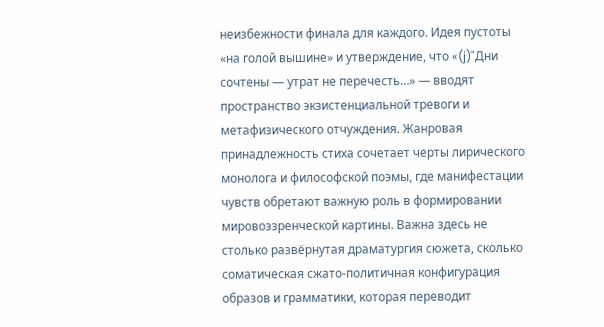неизбежности финала для каждого. Идея пустоты «на голой вышине» и утверждение, что «(j)"Дни сочтены — утрат не перечесть…» — вводят пространство экзистенциальной тревоги и метафизического отчуждения. Жанровая принадлежность стиха сочетает черты лирического монолога и философской поэмы, где манифестации чувств обретают важную роль в формировании мировоззренческой картины. Важна здесь не столько развёрнутая драматургия сюжета, сколько соматическая сжато-политичная конфигурация образов и грамматики, которая переводит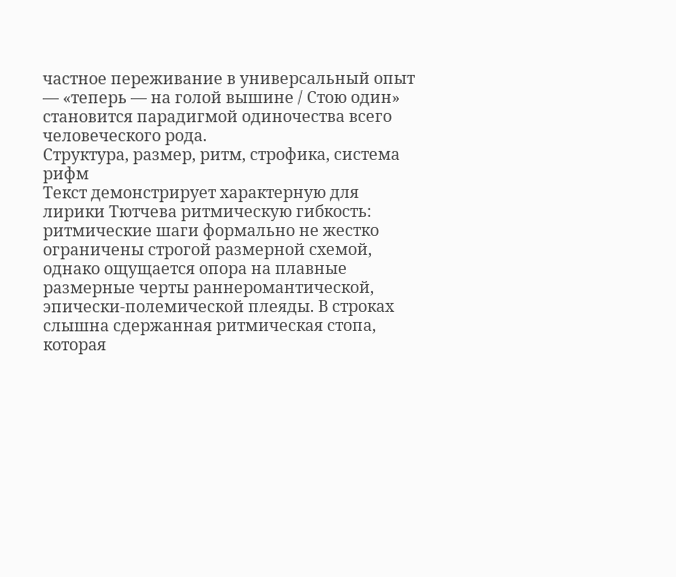частное переживание в универсальный опыт — «теперь — на голой вышине / Стою один» становится парадигмой одиночества всего человеческого рода.
Структура, размер, ритм, строфика, система рифм
Текст демонстрирует характерную для лирики Тютчева ритмическую гибкость: ритмические шаги формально не жестко ограничены строгой размерной схемой, однако ощущается опора на плавные размерные черты раннеромантической, эпически-полемической плеяды. В строках слышна сдержанная ритмическая стопа, которая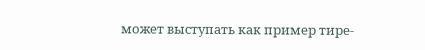может выступать как пример тире-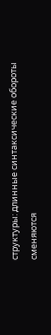структуры: длинные синтаксические обороты сменяются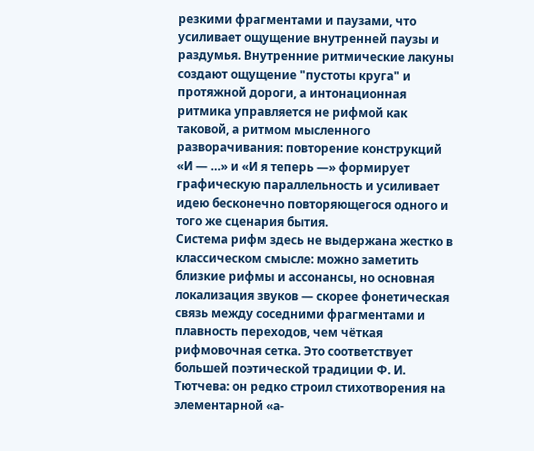резкими фрагментами и паузами, что усиливает ощущение внутренней паузы и раздумья. Внутренние ритмические лакуны создают ощущение "пустоты круга" и протяжной дороги, а интонационная ритмика управляется не рифмой как таковой, а ритмом мысленного разворачивания: повторение конструкций «И — …» и «И я теперь —» формирует графическую параллельность и усиливает идею бесконечно повторяющегося одного и того же сценария бытия.
Система рифм здесь не выдержана жестко в классическом смысле: можно заметить близкие рифмы и ассонансы, но основная локализация звуков — скорее фонетическая связь между соседними фрагментами и плавность переходов, чем чёткая рифмовочная сетка. Это соответствует большей поэтической традиции Ф. И. Тютчева: он редко строил стихотворения на элементарной «а-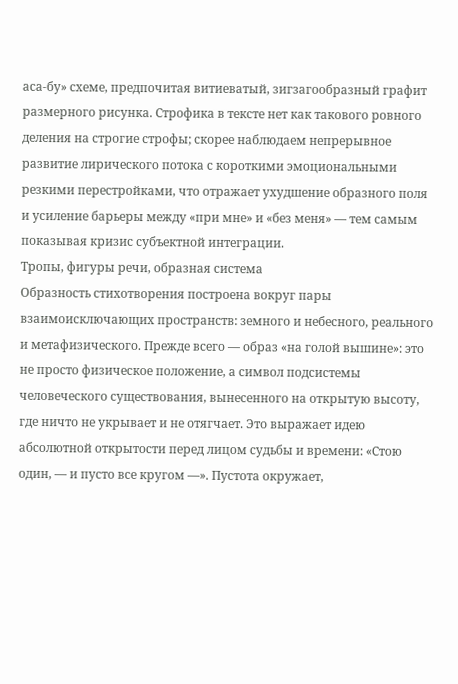аса-бу» схеме, предпочитая витиеватый, зигзагообразный графит размерного рисунка. Строфика в тексте нет как такового ровного деления на строгие строфы; скорее наблюдаем непрерывное развитие лирического потока с короткими эмоциональными резкими перестройками, что отражает ухудшение образного поля и усиление барьеры между «при мне» и «без меня» — тем самым показывая кризис субъектной интеграции.
Тропы, фигуры речи, образная система
Образность стихотворения построена вокруг пары взаимоисключающих пространств: земного и небесного, реального и метафизического. Прежде всего — образ «на голой вышине»: это не просто физическое положение, а символ подсистемы человеческого существования, вынесенного на открытую высоту, где ничто не укрывает и не отягчает. Это выражает идею абсолютной открытости перед лицом судьбы и времени: «Стою один, — и пусто все кругом —». Пустота окружает,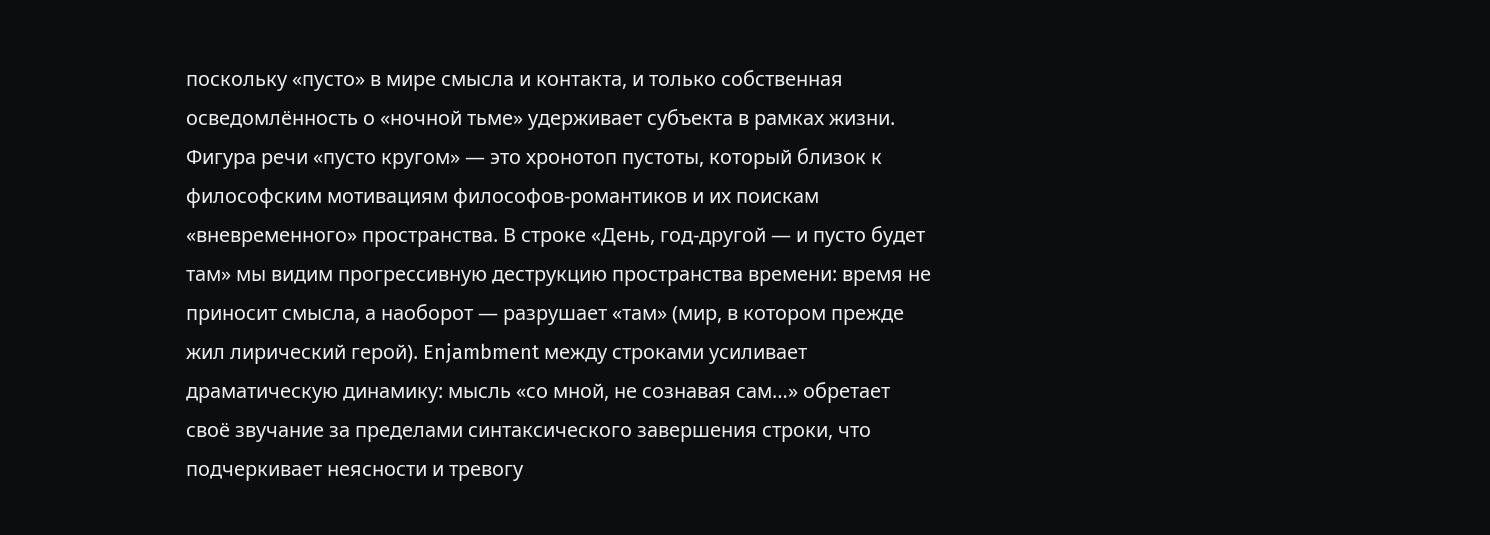поскольку «пусто» в мире смысла и контакта, и только собственная осведомлённость о «ночной тьме» удерживает субъекта в рамках жизни.
Фигура речи «пусто кругом» — это хронотоп пустоты, который близок к философским мотивациям философов-романтиков и их поискам «вневременного» пространства. В строке «День, год-другой — и пусто будет там» мы видим прогрессивную деструкцию пространства времени: время не приносит смысла, а наоборот — разрушает «там» (мир, в котором прежде жил лирический герой). Enjambment между строками усиливает драматическую динамику: мысль «со мной, не сознавая сам…» обретает своё звучание за пределами синтаксического завершения строки, что подчеркивает неясности и тревогу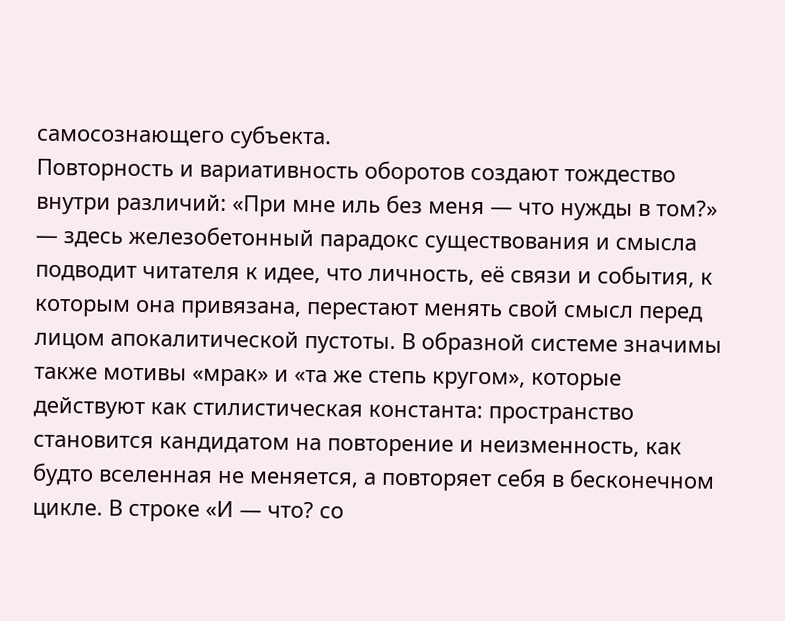самосознающего субъекта.
Повторность и вариативность оборотов создают тождество внутри различий: «При мне иль без меня — что нужды в том?» — здесь железобетонный парадокс существования и смысла подводит читателя к идее, что личность, её связи и события, к которым она привязана, перестают менять свой смысл перед лицом апокалитической пустоты. В образной системе значимы также мотивы «мрак» и «та же степь кругом», которые действуют как стилистическая константа: пространство становится кандидатом на повторение и неизменность, как будто вселенная не меняется, а повторяет себя в бесконечном цикле. В строке «И — что? со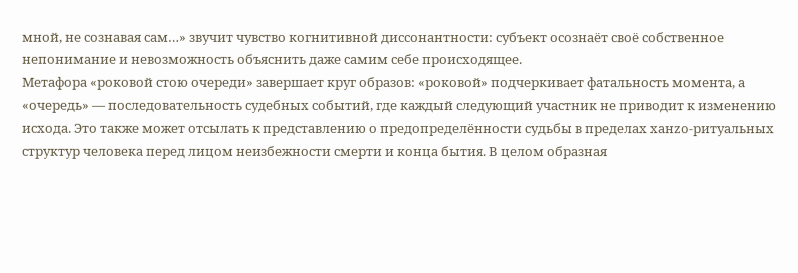мной, не сознавая сам…» звучит чувство когнитивной диссонантности: субъект осознаёт своё собственное непонимание и невозможность объяснить даже самим себе происходящее.
Метафора «роковой стою очереди» завершает круг образов: «роковой» подчеркивает фатальность момента, а «очередь» — последовательность судебных событий, где каждый следующий участник не приводит к изменению исхода. Это также может отсылать к представлению о предопределённости судьбы в пределах ханzo-ритуальных структур человека перед лицом неизбежности смерти и конца бытия. В целом образная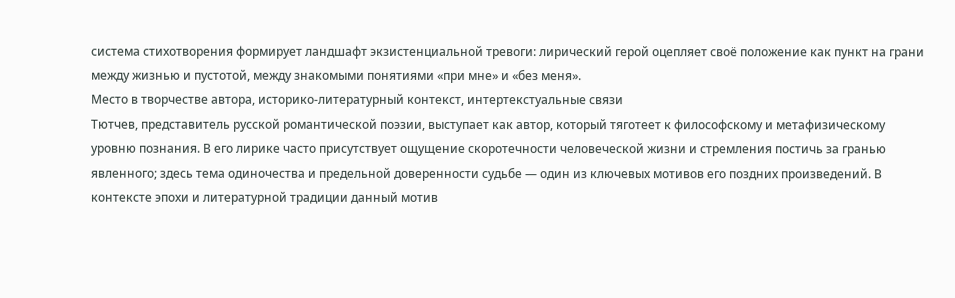система стихотворения формирует ландшафт экзистенциальной тревоги: лирический герой оцепляет своё положение как пункт на грани между жизнью и пустотой, между знакомыми понятиями «при мне» и «без меня».
Место в творчестве автора, историко-литературный контекст, интертекстуальные связи
Тютчев, представитель русской романтической поэзии, выступает как автор, который тяготеет к философскому и метафизическому уровню познания. В его лирике часто присутствует ощущение скоротечности человеческой жизни и стремления постичь за гранью явленного; здесь тема одиночества и предельной доверенности судьбе — один из ключевых мотивов его поздних произведений. В контексте эпохи и литературной традиции данный мотив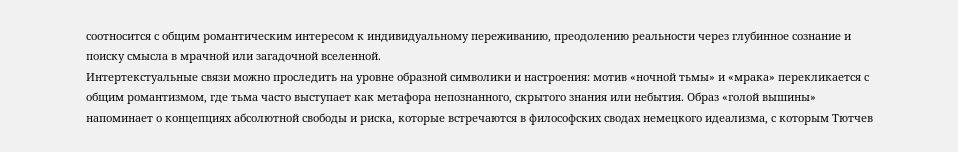соотносится с общим романтическим интересом к индивидуальному переживанию, преодолению реальности через глубинное сознание и поиску смысла в мрачной или загадочной вселенной.
Интертекстуальные связи можно проследить на уровне образной символики и настроения: мотив «ночной тьмы» и «мрака» перекликается с общим романтизмом, где тьма часто выступает как метафора непознанного, скрытого знания или небытия. Образ «голой вышины» напоминает о концепциях абсолютной свободы и риска, которые встречаются в философских сводах немецкого идеализма, с которым Тютчев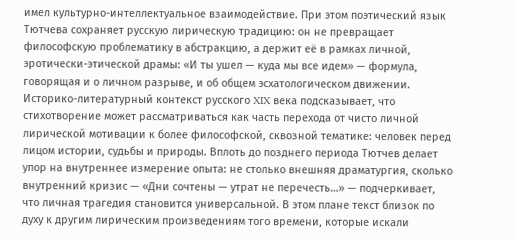имел культурно-интеллектуальное взаимодействие. При этом поэтический язык Тютчева сохраняет русскую лирическую традицию: он не превращает философскую проблематику в абстракцию, а держит её в рамках личной, эротически-этической драмы: «И ты ушел — куда мы все идем» — формула, говорящая и о личном разрыве, и об общем эсхатологическом движении.
Историко-литературный контекст русского XIX века подсказывает, что стихотворение может рассматриваться как часть перехода от чисто личной лирической мотивации к более философской, сквозной тематике: человек перед лицом истории, судьбы и природы. Вплоть до позднего периода Тютчев делает упор на внутреннее измерение опыта: не столько внешняя драматургия, сколько внутренний кризис — «Дни сочтены — утрат не перечесть…» — подчеркивает, что личная трагедия становится универсальной. В этом плане текст близок по духу к другим лирическим произведениям того времени, которые искали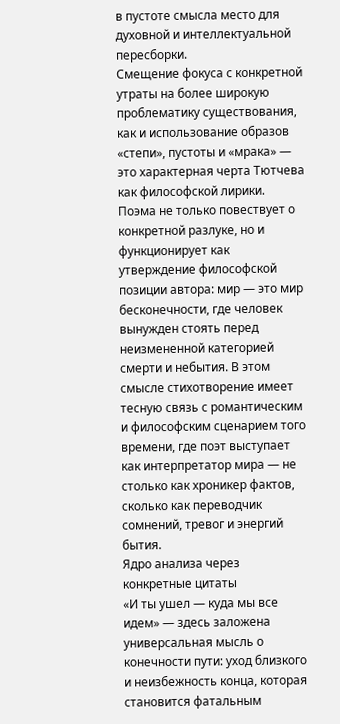в пустоте смысла место для духовной и интеллектуальной пересборки.
Смещение фокуса с конкретной утраты на более широкую проблематику существования, как и использование образов «степи», пустоты и «мрака» — это характерная черта Тютчева как философской лирики. Поэма не только повествует о конкретной разлуке, но и функционирует как утверждение философской позиции автора: мир — это мир бесконечности, где человек вынужден стоять перед неизмененной категорией смерти и небытия. В этом смысле стихотворение имеет тесную связь с романтическим и философским сценарием того времени, где поэт выступает как интерпретатор мира — не столько как хроникер фактов, сколько как переводчик сомнений, тревог и энергий бытия.
Ядро анализа через конкретные цитаты
«И ты ушел — куда мы все идем» — здесь заложена универсальная мысль о конечности пути: уход близкого и неизбежность конца, которая становится фатальным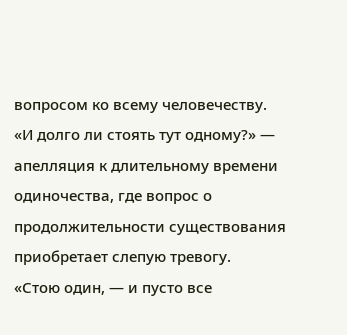вопросом ко всему человечеству.
«И долго ли стоять тут одному?» — апелляция к длительному времени одиночества, где вопрос о продолжительности существования приобретает слепую тревогу.
«Стою один, — и пусто все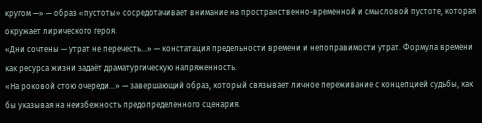кругом —» — образ «пустоты» сосредотачивает внимание на пространственно-временной и смысловой пустоте, которая окружает лирического героя.
«Дни сочтены — утрат не перечесть…» — констатация предельности времени и непоправимости утрат. Формула времени как ресурса жизни задаёт драматургическую напряженность.
«На роковой стою очереди…» — завершающий образ, который связывает личное переживание с концепцией судьбы, как бы указывая на неизбежность предопределенного сценария.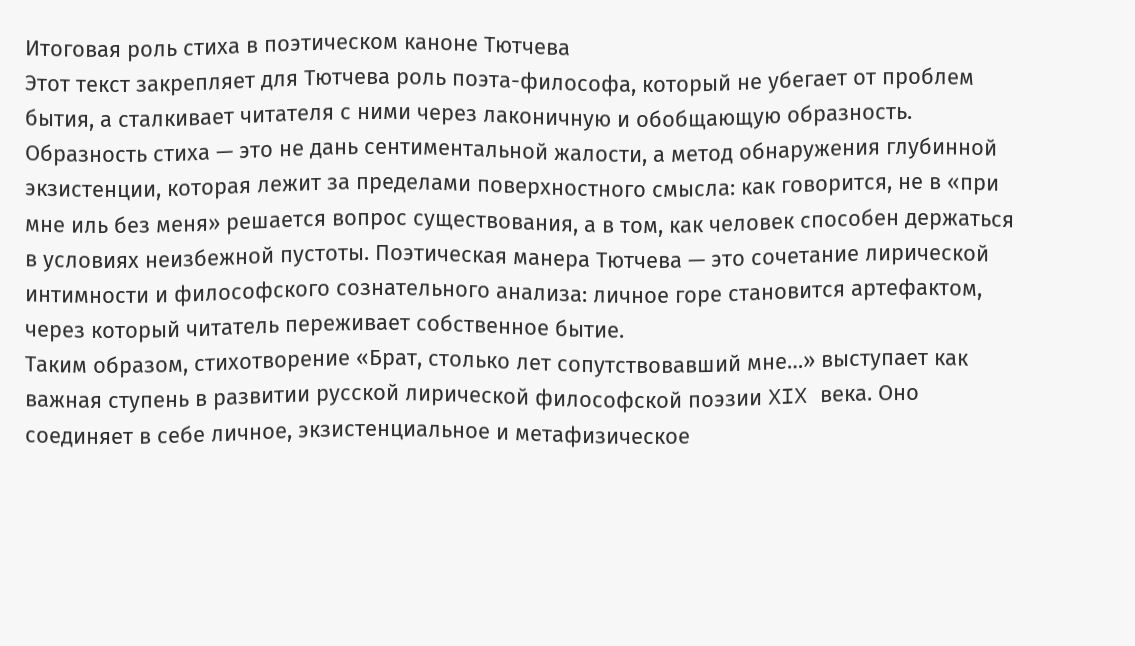Итоговая роль стиха в поэтическом каноне Тютчева
Этот текст закрепляет для Тютчева роль поэта-философа, который не убегает от проблем бытия, а сталкивает читателя с ними через лаконичную и обобщающую образность. Образность стиха — это не дань сентиментальной жалости, а метод обнаружения глубинной экзистенции, которая лежит за пределами поверхностного смысла: как говорится, не в «при мне иль без меня» решается вопрос существования, а в том, как человек способен держаться в условиях неизбежной пустоты. Поэтическая манера Тютчева — это сочетание лирической интимности и философского сознательного анализа: личное горе становится артефактом, через который читатель переживает собственное бытие.
Таким образом, стихотворение «Брат, столько лет сопутствовавший мне…» выступает как важная ступень в развитии русской лирической философской поэзии XIX века. Оно соединяет в себе личное, экзистенциальное и метафизическое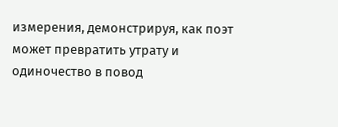измерения, демонстрируя, как поэт может превратить утрату и одиночество в повод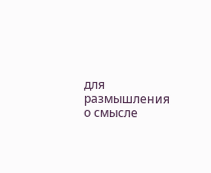для размышления о смысле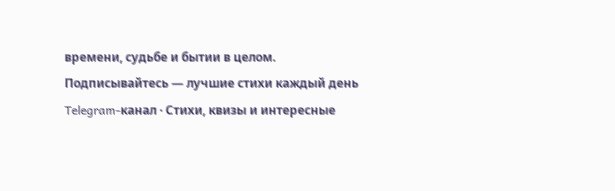времени, судьбе и бытии в целом.
Подписывайтесь — лучшие стихи каждый день
Telegram-канал · Стихи, квизы и интересные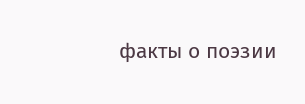факты о поэзии